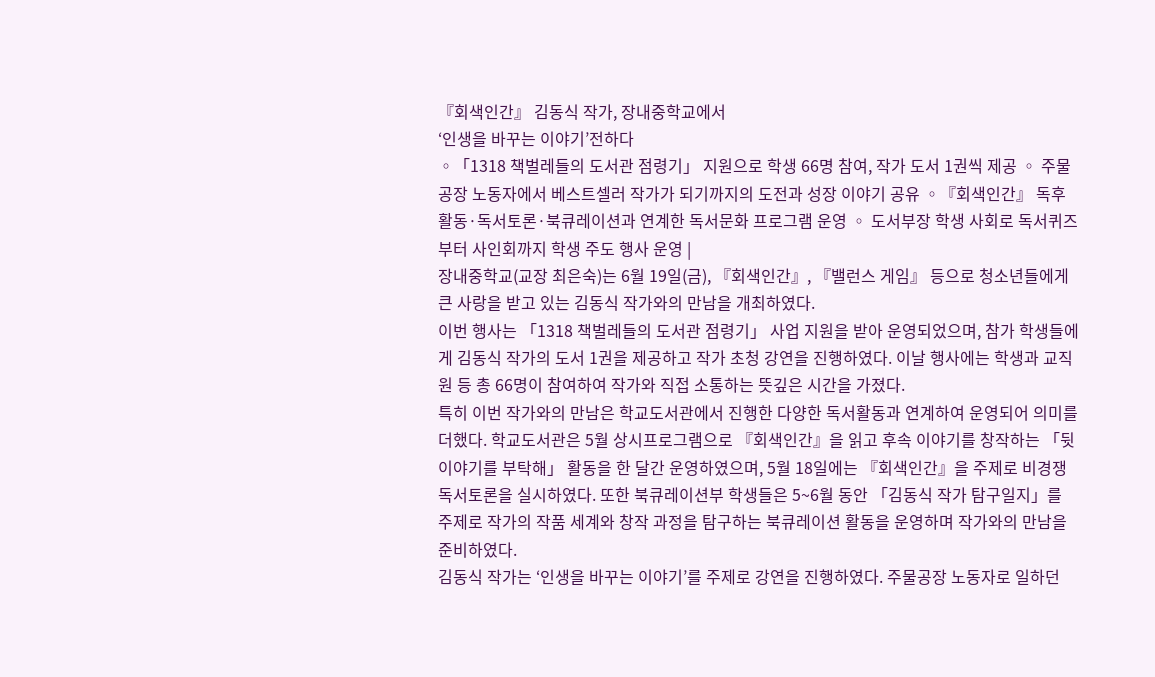『회색인간』 김동식 작가, 장내중학교에서
‘인생을 바꾸는 이야기’전하다
◦「1318 책벌레들의 도서관 점령기」 지원으로 학생 66명 참여, 작가 도서 1권씩 제공 ◦ 주물공장 노동자에서 베스트셀러 작가가 되기까지의 도전과 성장 이야기 공유 ◦『회색인간』 독후활동·독서토론·북큐레이션과 연계한 독서문화 프로그램 운영 ◦ 도서부장 학생 사회로 독서퀴즈부터 사인회까지 학생 주도 행사 운영 |
장내중학교(교장 최은숙)는 6월 19일(금), 『회색인간』, 『밸런스 게임』 등으로 청소년들에게 큰 사랑을 받고 있는 김동식 작가와의 만남을 개최하였다.
이번 행사는 「1318 책벌레들의 도서관 점령기」 사업 지원을 받아 운영되었으며, 참가 학생들에게 김동식 작가의 도서 1권을 제공하고 작가 초청 강연을 진행하였다. 이날 행사에는 학생과 교직원 등 총 66명이 참여하여 작가와 직접 소통하는 뜻깊은 시간을 가졌다.
특히 이번 작가와의 만남은 학교도서관에서 진행한 다양한 독서활동과 연계하여 운영되어 의미를 더했다. 학교도서관은 5월 상시프로그램으로 『회색인간』을 읽고 후속 이야기를 창작하는 「뒷이야기를 부탁해」 활동을 한 달간 운영하였으며, 5월 18일에는 『회색인간』을 주제로 비경쟁 독서토론을 실시하였다. 또한 북큐레이션부 학생들은 5~6월 동안 「김동식 작가 탐구일지」를 주제로 작가의 작품 세계와 창작 과정을 탐구하는 북큐레이션 활동을 운영하며 작가와의 만남을 준비하였다.
김동식 작가는 ‘인생을 바꾸는 이야기’를 주제로 강연을 진행하였다. 주물공장 노동자로 일하던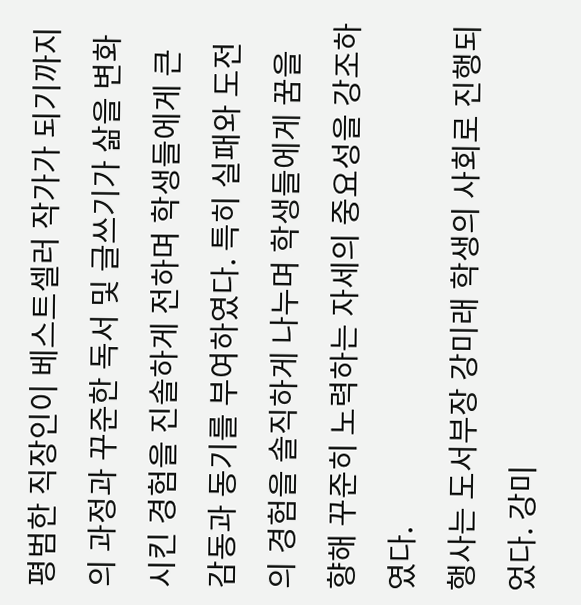평범한 직장인이 베스트셀러 작가가 되기까지의 과정과 꾸준한 독서 및 글쓰기가 삶을 변화시킨 경험을 진솔하게 전하며 학생들에게 큰 감동과 동기를 부여하였다. 특히 실패와 도전의 경험을 솔직하게 나누며 학생들에게 꿈을 향해 꾸준히 노력하는 자세의 중요성을 강조하였다.
행사는 도서부장 강미래 학생의 사회로 진행되었다. 강미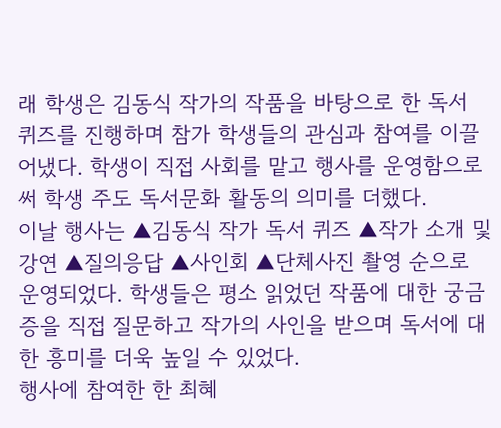래 학생은 김동식 작가의 작품을 바탕으로 한 독서 퀴즈를 진행하며 참가 학생들의 관심과 참여를 이끌어냈다. 학생이 직접 사회를 맡고 행사를 운영함으로써 학생 주도 독서문화 활동의 의미를 더했다.
이날 행사는 ▲김동식 작가 독서 퀴즈 ▲작가 소개 및 강연 ▲질의응답 ▲사인회 ▲단체사진 촬영 순으로 운영되었다. 학생들은 평소 읽었던 작품에 대한 궁금증을 직접 질문하고 작가의 사인을 받으며 독서에 대한 흥미를 더욱 높일 수 있었다.
행사에 참여한 한 최혜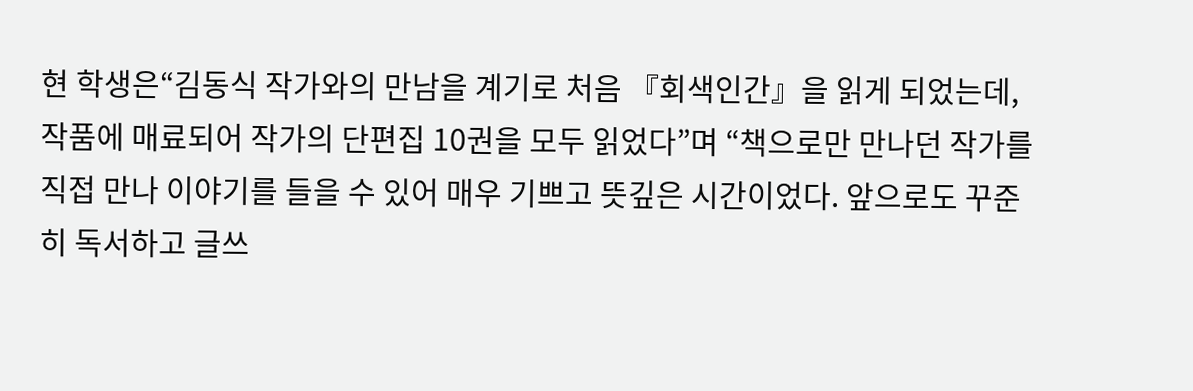현 학생은“김동식 작가와의 만남을 계기로 처음 『회색인간』을 읽게 되었는데, 작품에 매료되어 작가의 단편집 10권을 모두 읽었다”며 “책으로만 만나던 작가를 직접 만나 이야기를 들을 수 있어 매우 기쁘고 뜻깊은 시간이었다. 앞으로도 꾸준히 독서하고 글쓰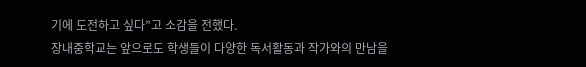기에 도전하고 싶다”고 소감을 전했다.
장내중학교는 앞으로도 학생들이 다양한 독서활동과 작가와의 만남을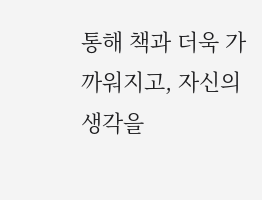통해 책과 더욱 가까워지고, 자신의 생각을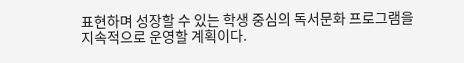표현하며 성장할 수 있는 학생 중심의 독서문화 프로그램을 지속적으로 운영할 계획이다.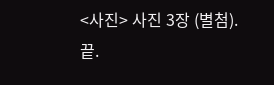<사진> 사진 3장 (별첨). 끝.